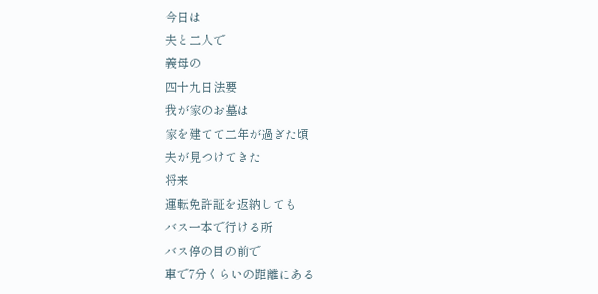今日は
夫と二人で
義母の
四十九日法要
我が家のお墓は
家を建てて二年が過ぎた頃
夫が見つけてきた
将来
運転免許証を返納しても
バス一本で行ける所
バス停の目の前で
車で7分くらいの距離にある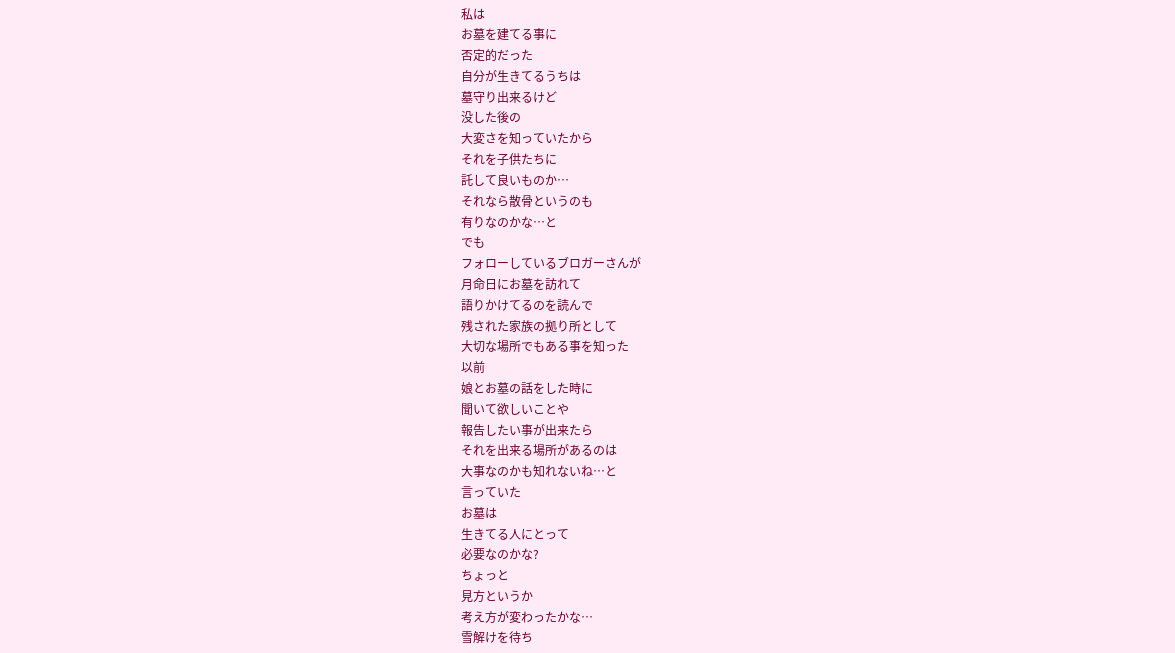私は
お墓を建てる事に
否定的だった
自分が生きてるうちは
墓守り出来るけど
没した後の
大変さを知っていたから
それを子供たちに
託して良いものか…
それなら散骨というのも
有りなのかな…と
でも
フォローしているブロガーさんが
月命日にお墓を訪れて
語りかけてるのを読んで
残された家族の拠り所として
大切な場所でもある事を知った
以前
娘とお墓の話をした時に
聞いて欲しいことや
報告したい事が出来たら
それを出来る場所があるのは
大事なのかも知れないね…と
言っていた
お墓は
生きてる人にとって
必要なのかな?
ちょっと
見方というか
考え方が変わったかな…
雪解けを待ち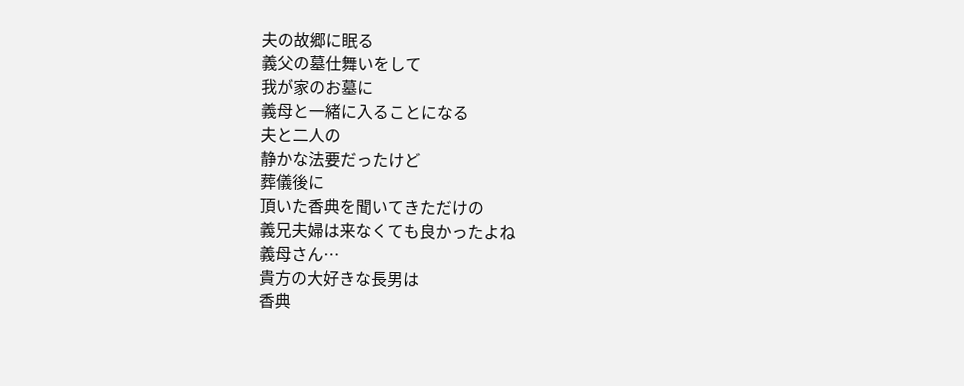夫の故郷に眠る
義父の墓仕舞いをして
我が家のお墓に
義母と一緒に入ることになる
夫と二人の
静かな法要だったけど
葬儀後に
頂いた香典を聞いてきただけの
義兄夫婦は来なくても良かったよね
義母さん…
貴方の大好きな長男は
香典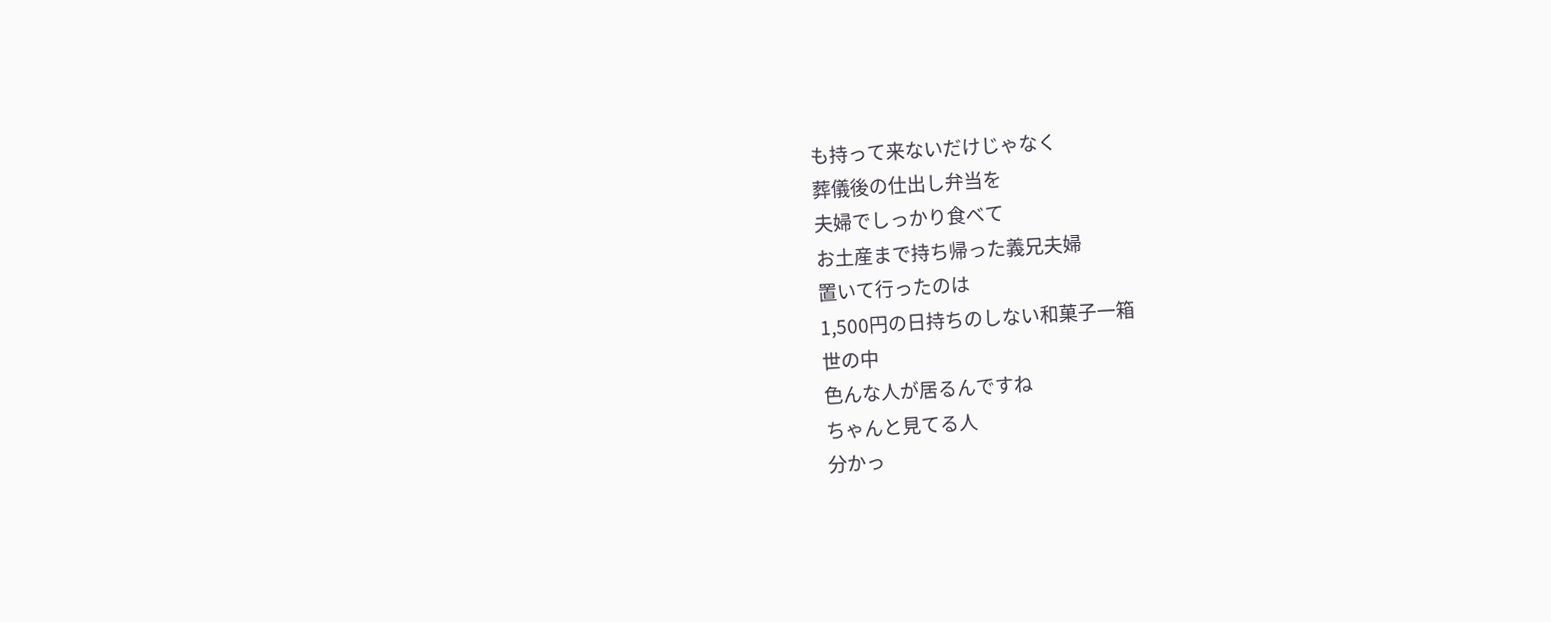も持って来ないだけじゃなく
葬儀後の仕出し弁当を
夫婦でしっかり食べて
お土産まで持ち帰った義兄夫婦
置いて行ったのは
1,500円の日持ちのしない和菓子一箱
世の中
色んな人が居るんですね
ちゃんと見てる人
分かっ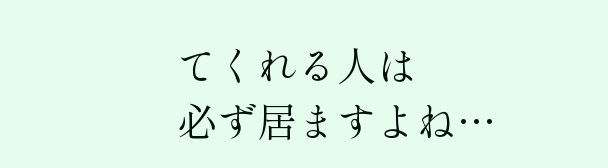てくれる人は
必ず居ますよね…